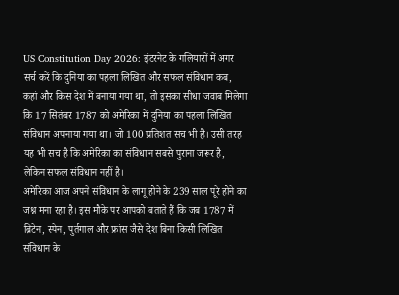US Constitution Day 2026: इंटरनेट के गलियारों में अगर सर्च करें कि दुनिया का पहला लिखित और सफल संविधान कब, कहां और किस देश में बनाया गया था, तो इसका सीधा जवाब मिलेगा कि 17 सितंबर 1787 को अमेरिका में दुनिया का पहला लिखित संविधान अपनाया गया था। जो 100 प्रतिशत सच भी है। उसी तरह यह भी सच है कि अमेरिका का संविधान सबसे पुराना जरूर है, लेकिन सफल संविधान नहीं है।
अमेरिका आज अपने संविधान के लागू होने के 239 साल पूरे होने का जश्न मना रहा है। इस मौके पर आपको बताते हैं कि जब 1787 में ब्रिटेन, स्पेन, पुर्तगाल और फ्रांस जैसे देश बिना किसी लिखित संविधान के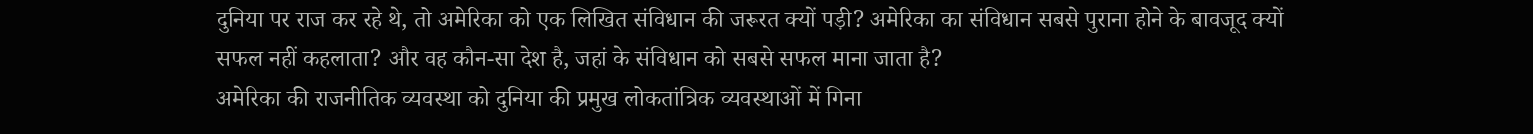दुनिया पर राज कर रहे थे, तो अमेरिका को एक लिखित संविधान की जरूरत क्यों पड़ी? अमेरिका का संविधान सबसे पुराना होने के बावजूद क्यों सफल नहीं कहलाता? और वह कौन-सा देश है, जहां के संविधान को सबसे सफल माना जाता है?
अमेरिका की राजनीतिक व्यवस्था को दुनिया की प्रमुख लोकतांत्रिक व्यवस्थाओं में गिना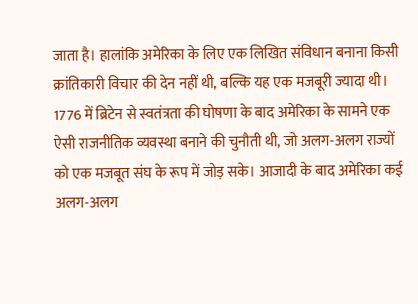जाता है। हालांकि अमेरिका के लिए एक लिखित संविधान बनाना किसी क्रांतिकारी विचार की देन नहीं थी, बल्कि यह एक मजबूरी ज्यादा थी।
1776 में ब्रिटेन से स्वतंत्रता की घोषणा के बाद अमेरिका के सामने एक ऐसी राजनीतिक व्यवस्था बनाने की चुनौती थी, जो अलग-अलग राज्यों को एक मजबूत संघ के रूप में जोड़ सके। आजादी के बाद अमेरिका कई अलग-अलग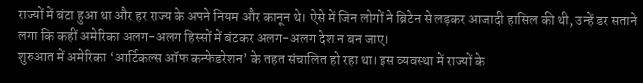राज्यों में बंटा हुआ था और हर राज्य के अपने नियम और कानून थे। ऐसे में जिन लोगों ने ब्रिटेन से लड़कर आजादी हासिल की थी, उन्हें डर सताने लगा कि कहीं अमेरिका अलग-अलग हिस्सों में बंटकर अलग-अलग देश न बन जाए।
शुरुआत में अमेरिका ‘आर्टिकल्स ऑफ कन्फेडरेशन’ के तहत संचालित हो रहा था। इस व्यवस्था में राज्यों के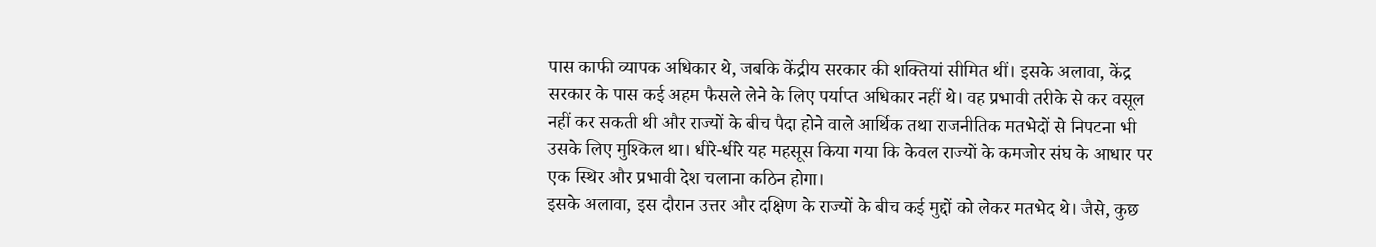पास काफी व्यापक अधिकार थे, जबकि केंद्रीय सरकार की शक्तियां सीमित थीं। इसके अलावा, केंद्र सरकार के पास कई अहम फैसले लेने के लिए पर्याप्त अधिकार नहीं थे। वह प्रभावी तरीके से कर वसूल नहीं कर सकती थी और राज्यों के बीच पैदा होने वाले आर्थिक तथा राजनीतिक मतभेदों से निपटना भी उसके लिए मुश्किल था। धीरे-धीरे यह महसूस किया गया कि केवल राज्यों के कमजोर संघ के आधार पर एक स्थिर और प्रभावी देश चलाना कठिन होगा।
इसके अलावा, इस दौरान उत्तर और दक्षिण के राज्यों के बीच कई मुद्दों को लेकर मतभेद थे। जैसे, कुछ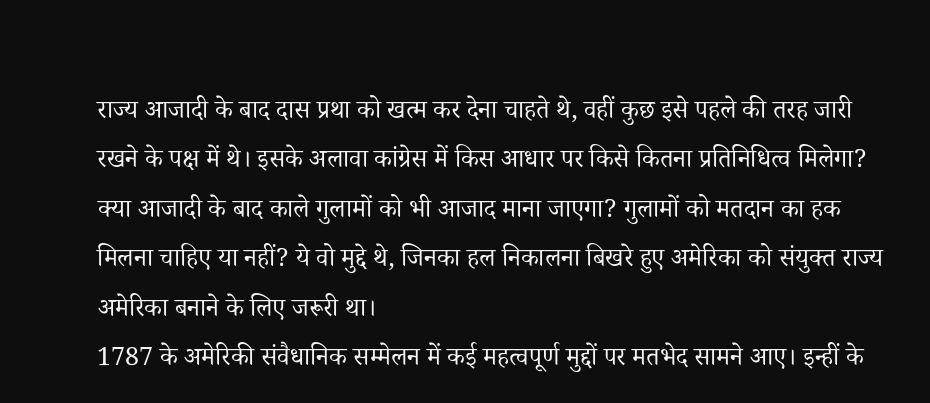राज्य आजादी के बाद दास प्रथा को खत्म कर देना चाहते थे, वहीं कुछ इसे पहले की तरह जारी रखने के पक्ष में थे। इसके अलावा कांग्रेस में किस आधार पर किसे कितना प्रतिनिधित्व मिलेगा? क्या आजादी के बाद काले गुलामों को भी आजाद माना जाएगा? गुलामों को मतदान का हक मिलना चाहिए या नहीं? ये वो मुद्दे थे, जिनका हल निकालना बिखरे हुए अमेरिका को संयुक्त राज्य अमेरिका बनाने के लिए जरूरी था।
1787 के अमेरिकी संवैधानिक सम्मेलन में कई महत्वपूर्ण मुद्दों पर मतभेद सामने आए। इन्हीं के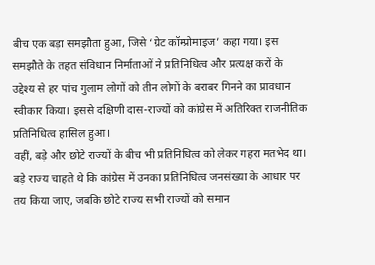बीच एक बड़ा समझौता हुआ, जिसे ‘ग्रेट कॉम्प्रोमाइज’ कहा गया। इस समझौते के तहत संविधान निर्माताओं ने प्रतिनिधित्व और प्रत्यक्ष करों के उद्देश्य से हर पांच गुलाम लोगों को तीन लोगों के बराबर गिनने का प्रावधान स्वीकार किया। इससे दक्षिणी दास-राज्यों को कांग्रेस में अतिरिक्त राजनीतिक प्रतिनिधित्व हासिल हुआ।
वहीं, बड़े और छोटे राज्यों के बीच भी प्रतिनिधित्व को लेकर गहरा मतभेद था। बड़े राज्य चाहते थे कि कांग्रेस में उनका प्रतिनिधित्व जनसंख्या के आधार पर तय किया जाए, जबकि छोटे राज्य सभी राज्यों को समान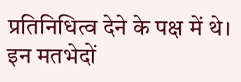प्रतिनिधित्व देने के पक्ष में थे।
इन मतभेदों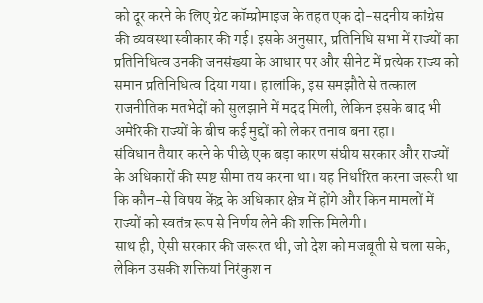को दूर करने के लिए ग्रेट कॉम्प्रोमाइज के तहत एक दो-सदनीय कांग्रेस की व्यवस्था स्वीकार की गई। इसके अनुसार, प्रतिनिधि सभा में राज्यों का प्रतिनिधित्व उनकी जनसंख्या के आधार पर और सीनेट में प्रत्येक राज्य को समान प्रतिनिधित्व दिया गया। हालांकि, इस समझौते से तत्काल राजनीतिक मतभेदों को सुलझाने में मदद मिली, लेकिन इसके बाद भी अमेरिकी राज्यों के बीच कई मुद्दों को लेकर तनाव बना रहा।
संविधान तैयार करने के पीछे एक बड़ा कारण संघीय सरकार और राज्यों के अधिकारों की स्पष्ट सीमा तय करना था। यह निर्धारित करना जरूरी था कि कौन-से विषय केंद्र के अधिकार क्षेत्र में होंगे और किन मामलों में राज्यों को स्वतंत्र रूप से निर्णय लेने की शक्ति मिलेगी।
साथ ही, ऐसी सरकार की जरूरत थी, जो देश को मजबूती से चला सके, लेकिन उसकी शक्तियां निरंकुश न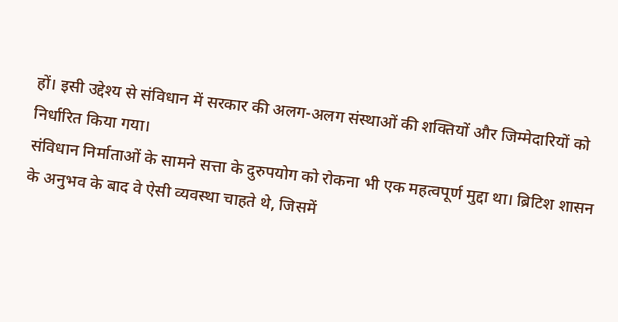हों। इसी उद्देश्य से संविधान में सरकार की अलग-अलग संस्थाओं की शक्तियों और जिम्मेदारियों को निर्धारित किया गया।
संविधान निर्माताओं के सामने सत्ता के दुरुपयोग को रोकना भी एक महत्वपूर्ण मुद्दा था। ब्रिटिश शासन के अनुभव के बाद वे ऐसी व्यवस्था चाहते थे, जिसमें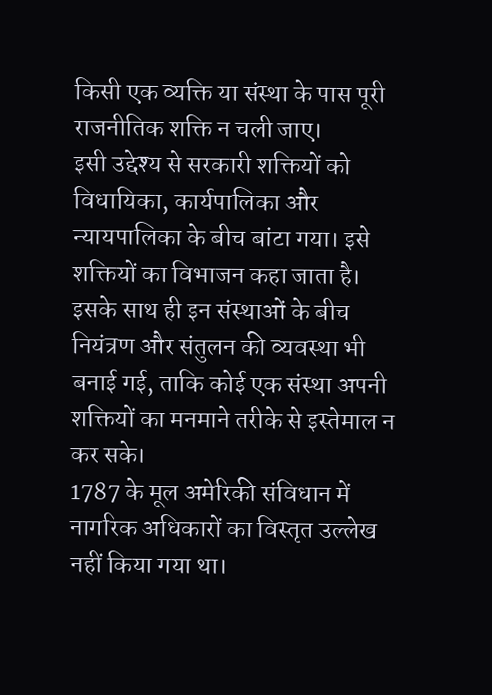किसी एक व्यक्ति या संस्था के पास पूरी राजनीतिक शक्ति न चली जाए।
इसी उद्देश्य से सरकारी शक्तियों को विधायिका, कार्यपालिका और न्यायपालिका के बीच बांटा गया। इसे शक्तियों का विभाजन कहा जाता है। इसके साथ ही इन संस्थाओं के बीच नियंत्रण और संतुलन की व्यवस्था भी बनाई गई, ताकि कोई एक संस्था अपनी शक्तियों का मनमाने तरीके से इस्तेमाल न कर सके।
1787 के मूल अमेरिकी संविधान में नागरिक अधिकारों का विस्तृत उल्लेख नहीं किया गया था।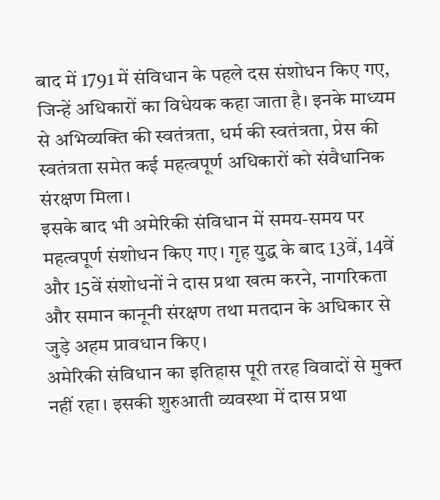बाद में 1791 में संविधान के पहले दस संशोधन किए गए, जिन्हें अधिकारों का विधेयक कहा जाता है। इनके माध्यम से अभिव्यक्ति की स्वतंत्रता, धर्म की स्वतंत्रता, प्रेस की स्वतंत्रता समेत कई महत्वपूर्ण अधिकारों को संवैधानिक संरक्षण मिला।
इसके बाद भी अमेरिकी संविधान में समय-समय पर महत्वपूर्ण संशोधन किए गए। गृह युद्ध के बाद 13वें, 14वें और 15वें संशोधनों ने दास प्रथा खत्म करने, नागरिकता और समान कानूनी संरक्षण तथा मतदान के अधिकार से जुड़े अहम प्रावधान किए।
अमेरिकी संविधान का इतिहास पूरी तरह विवादों से मुक्त नहीं रहा। इसकी शुरुआती व्यवस्था में दास प्रथा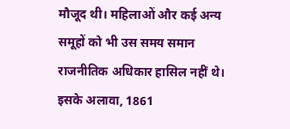मौजूद थी। महिलाओं और कई अन्य समूहों को भी उस समय समान राजनीतिक अधिकार हासिल नहीं थे। इसके अलावा, 1861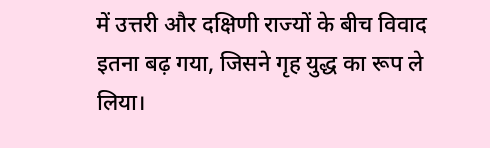में उत्तरी और दक्षिणी राज्यों के बीच विवाद इतना बढ़ गया, जिसने गृह युद्ध का रूप ले लिया।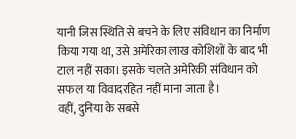यानी जिस स्थिति से बचने के लिए संविधान का निर्माण किया गया था, उसे अमेरिका लाख कोशिशों के बाद भी टाल नहीं सका। इसके चलते अमेरिकी संविधान को सफल या विवादरहित नहीं माना जाता है।
वहीं, दुनिया के सबसे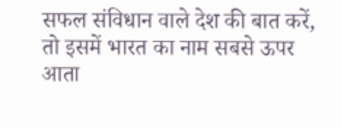सफल संविधान वाले देश की बात करें, तो इसमें भारत का नाम सबसे ऊपर आता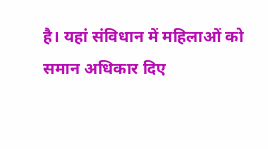है। यहां संविधान में महिलाओं को समान अधिकार दिए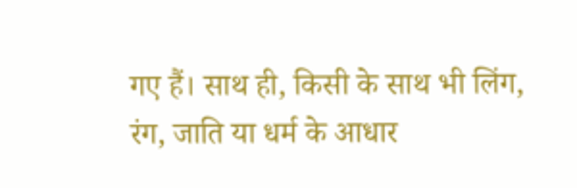गए हैं। साथ ही, किसी के साथ भी लिंग, रंग, जाति या धर्म के आधार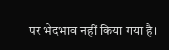पर भेदभाव नहीं किया गया है।